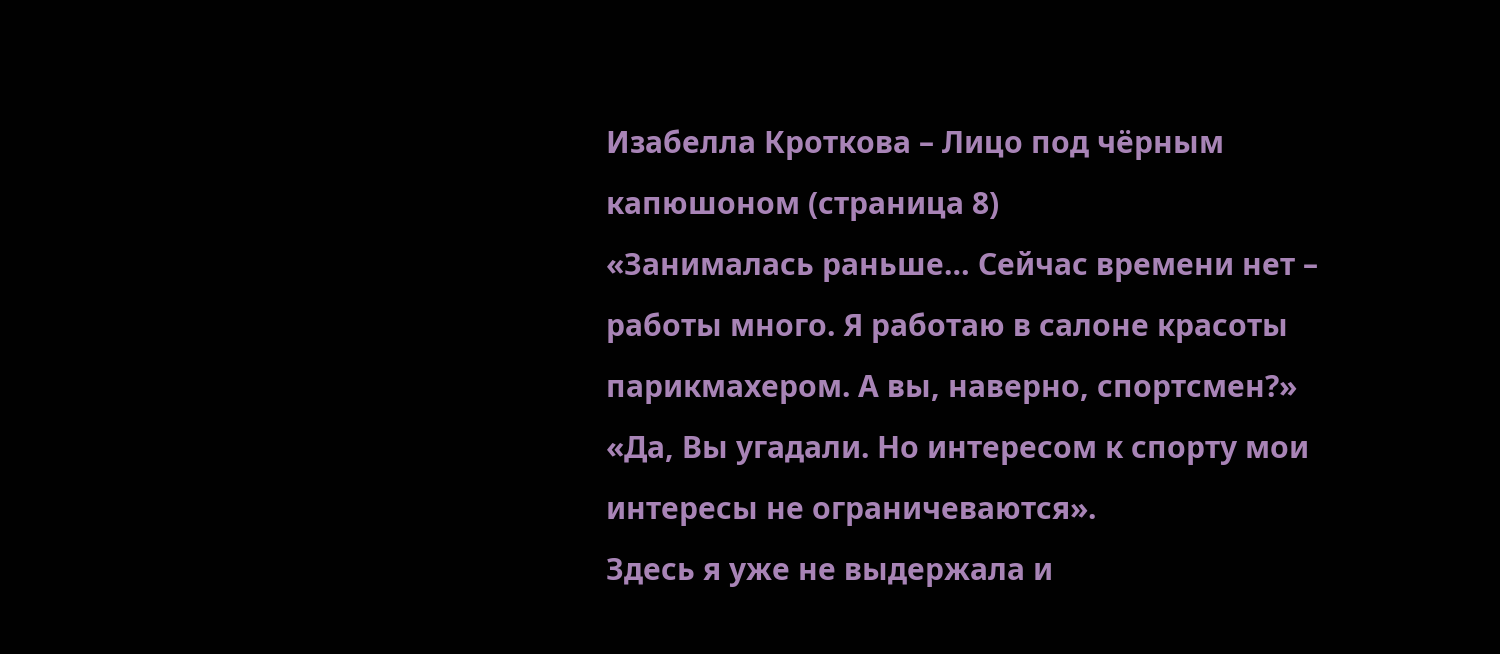Изабелла Кроткова – Лицо под чёрным капюшоном (страница 8)
«Занималась раньше… Сейчас времени нет – работы много. Я работаю в салоне красоты парикмахером. А вы, наверно, спортсмен?»
«Да, Вы угадали. Но интересом к спорту мои интересы не ограничеваются».
Здесь я уже не выдержала и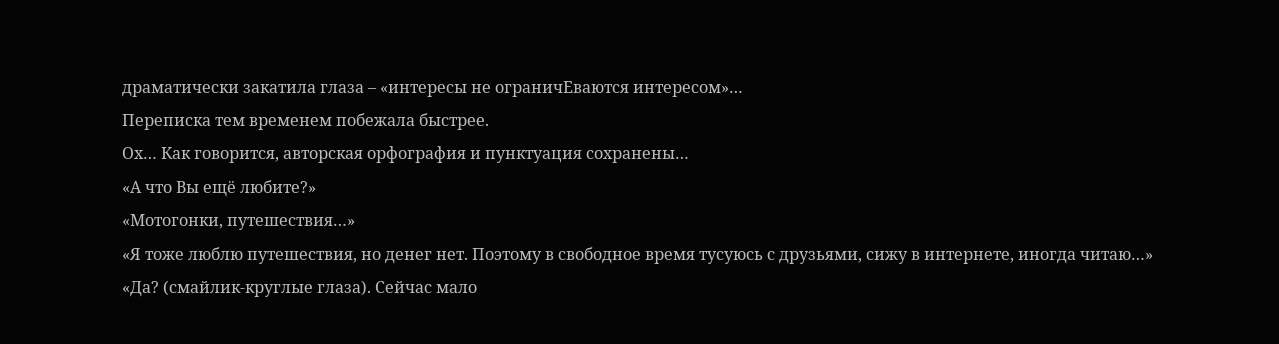драматически закатила глаза – «интересы не ограничЕваются интересом»…
Переписка тем временем побежала быстрее.
Ох… Как говорится, авторская орфография и пунктуация сохранены…
«А что Вы ещё любите?»
«Мотогонки, путешествия…»
«Я тоже люблю путешествия, но денег нет. Поэтому в свободное время тусуюсь с друзьями, сижу в интернете, иногда читаю…»
«Да? (смайлик-круглые глаза). Сейчас мало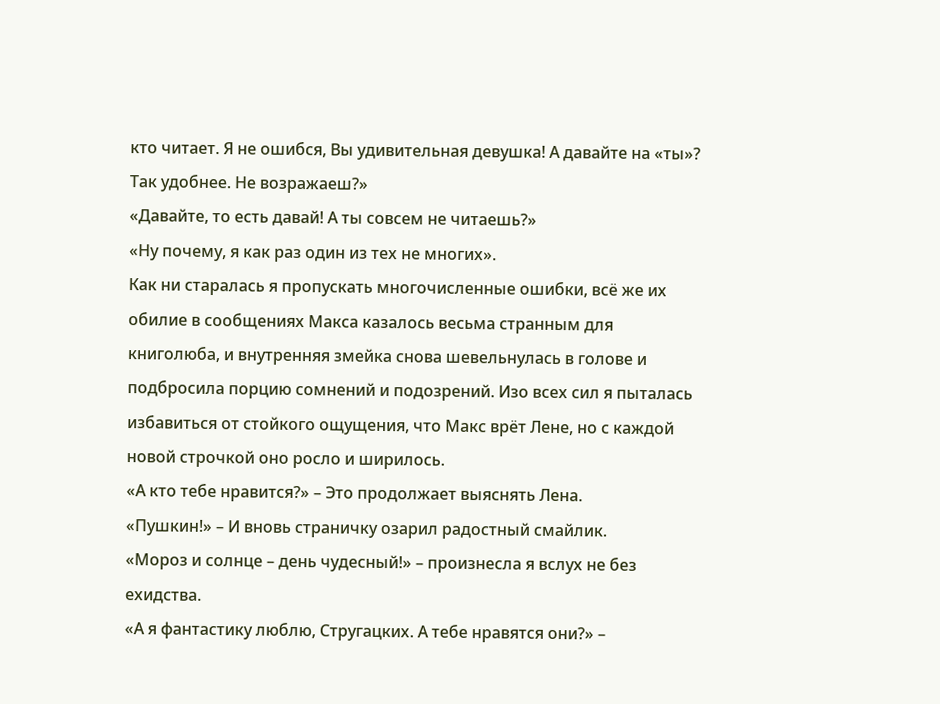кто читает. Я не ошибся, Вы удивительная девушка! А давайте на «ты»? Так удобнее. Не возражаеш?»
«Давайте, то есть давай! А ты совсем не читаешь?»
«Ну почему, я как раз один из тех не многих».
Как ни старалась я пропускать многочисленные ошибки, всё же их обилие в сообщениях Макса казалось весьма странным для книголюба, и внутренняя змейка снова шевельнулась в голове и подбросила порцию сомнений и подозрений. Изо всех сил я пыталась избавиться от стойкого ощущения, что Макс врёт Лене, но с каждой новой строчкой оно росло и ширилось.
«А кто тебе нравится?» – Это продолжает выяснять Лена.
«Пушкин!» – И вновь страничку озарил радостный смайлик.
«Мороз и солнце – день чудесный!» – произнесла я вслух не без ехидства.
«А я фантастику люблю, Стругацких. А тебе нравятся они?» –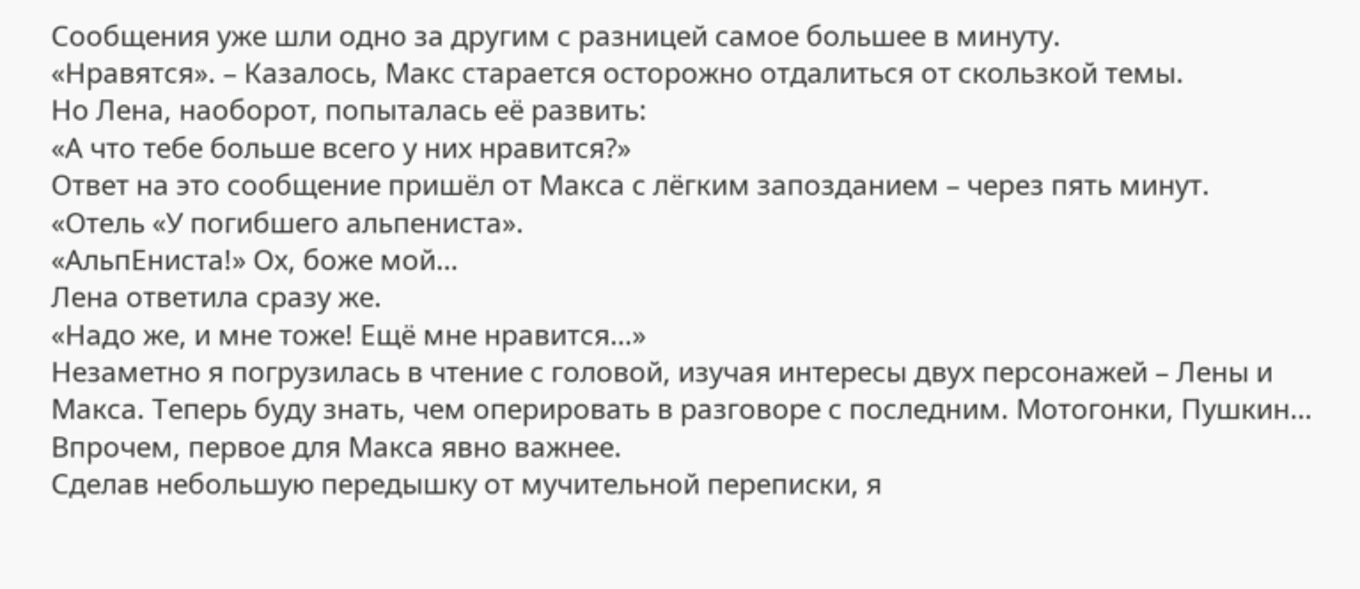Сообщения уже шли одно за другим с разницей самое большее в минуту.
«Нравятся». – Казалось, Макс старается осторожно отдалиться от скользкой темы.
Но Лена, наоборот, попыталась её развить:
«А что тебе больше всего у них нравится?»
Ответ на это сообщение пришёл от Макса с лёгким запозданием – через пять минут.
«Отель «У погибшего альпениста».
«АльпЕниста!» Ох, боже мой…
Лена ответила сразу же.
«Надо же, и мне тоже! Ещё мне нравится…»
Незаметно я погрузилась в чтение с головой, изучая интересы двух персонажей – Лены и Макса. Теперь буду знать, чем оперировать в разговоре с последним. Мотогонки, Пушкин… Впрочем, первое для Макса явно важнее.
Сделав небольшую передышку от мучительной переписки, я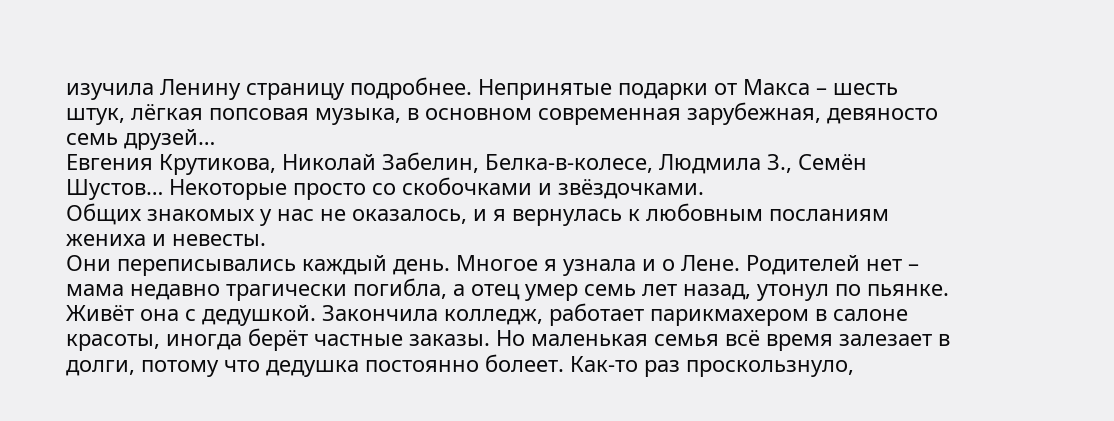изучила Ленину страницу подробнее. Непринятые подарки от Макса – шесть штук, лёгкая попсовая музыка, в основном современная зарубежная, девяносто семь друзей…
Евгения Крутикова, Николай Забелин, Белка-в-колесе, Людмила З., Семён Шустов… Некоторые просто со скобочками и звёздочками.
Общих знакомых у нас не оказалось, и я вернулась к любовным посланиям жениха и невесты.
Они переписывались каждый день. Многое я узнала и о Лене. Родителей нет – мама недавно трагически погибла, а отец умер семь лет назад, утонул по пьянке. Живёт она с дедушкой. Закончила колледж, работает парикмахером в салоне красоты, иногда берёт частные заказы. Но маленькая семья всё время залезает в долги, потому что дедушка постоянно болеет. Как-то раз проскользнуло,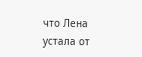что Лена устала от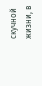скучной жизни, в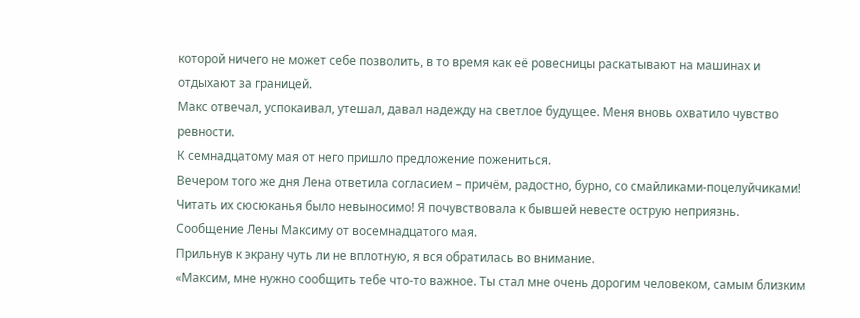которой ничего не может себе позволить, в то время как её ровесницы раскатывают на машинах и отдыхают за границей.
Макс отвечал, успокаивал, утешал, давал надежду на светлое будущее. Меня вновь охватило чувство ревности.
К семнадцатому мая от него пришло предложение пожениться.
Вечером того же дня Лена ответила согласием – причём, радостно, бурно, со смайликами-поцелуйчиками! Читать их сюсюканья было невыносимо! Я почувствовала к бывшей невесте острую неприязнь.
Сообщение Лены Максиму от восемнадцатого мая.
Прильнув к экрану чуть ли не вплотную, я вся обратилась во внимание.
«Максим, мне нужно сообщить тебе что-то важное. Ты стал мне очень дорогим человеком, самым близким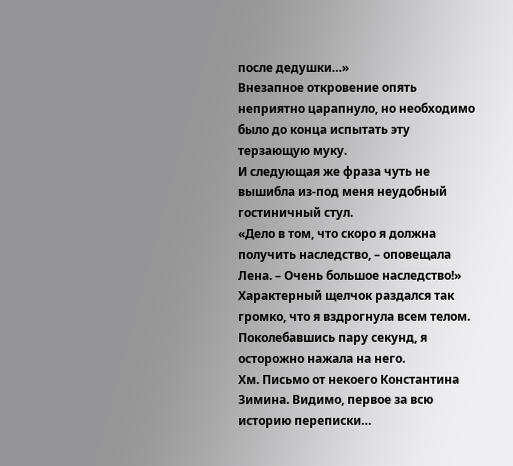после дедушки…»
Внезапное откровение опять неприятно царапнуло, но необходимо было до конца испытать эту терзающую муку.
И следующая же фраза чуть не вышибла из-под меня неудобный гостиничный стул.
«Дело в том, что скоро я должна получить наследство, – оповещала Лена. – Очень большое наследство!»
Характерный щелчок раздался так громко, что я вздрогнула всем телом.
Поколебавшись пару секунд, я осторожно нажала на него.
Хм. Письмо от некоего Константина Зимина. Видимо, первое за всю историю переписки…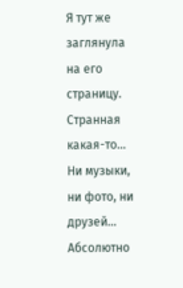Я тут же заглянула на его страницу. Странная какая-то… Ни музыки, ни фото, ни друзей… Абсолютно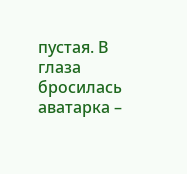пустая. В глаза бросилась аватарка –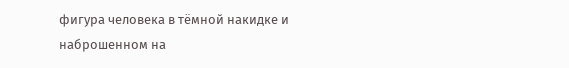фигура человека в тёмной накидке и наброшенном на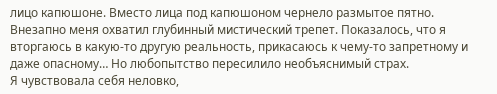лицо капюшоне. Вместо лица под капюшоном чернело размытое пятно. Внезапно меня охватил глубинный мистический трепет. Показалось, что я вторгаюсь в какую-то другую реальность, прикасаюсь к чему-то запретному и даже опасному… Но любопытство пересилило необъяснимый страх.
Я чувствовала себя неловко,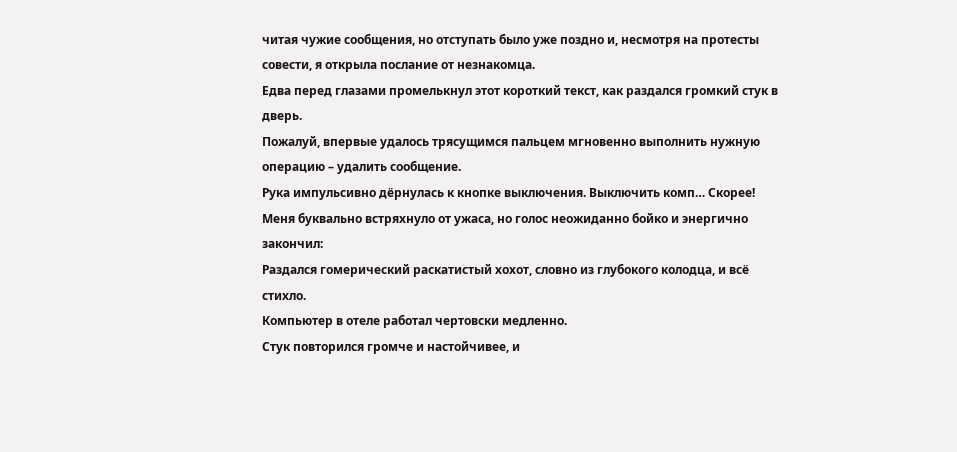читая чужие сообщения, но отступать было уже поздно и, несмотря на протесты совести, я открыла послание от незнакомца.
Едва перед глазами промелькнул этот короткий текст, как раздался громкий стук в дверь.
Пожалуй, впервые удалось трясущимся пальцем мгновенно выполнить нужную операцию – удалить сообщение.
Рука импульсивно дёрнулась к кнопке выключения. Выключить комп… Скорее!
Меня буквально встряхнуло от ужаса, но голос неожиданно бойко и энергично закончил:
Раздался гомерический раскатистый хохот, словно из глубокого колодца, и всё стихло.
Компьютер в отеле работал чертовски медленно.
Стук повторился громче и настойчивее, и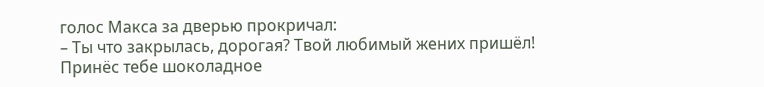голос Макса за дверью прокричал:
– Ты что закрылась, дорогая? Твой любимый жених пришёл! Принёс тебе шоколадное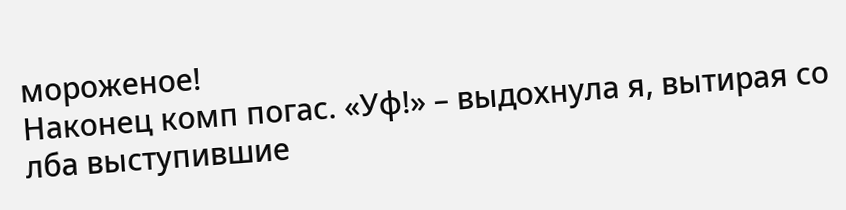мороженое!
Наконец комп погас. «Уф!» – выдохнула я, вытирая со лба выступившие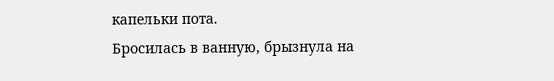капельки пота.
Бросилась в ванную, брызнула на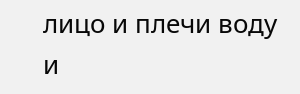лицо и плечи воду и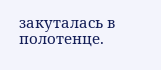закуталась в полотенце.